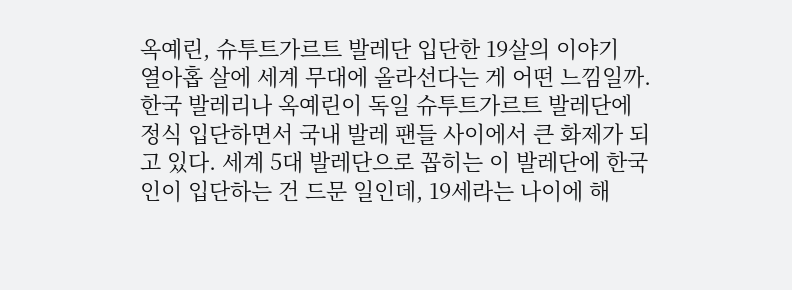옥예린, 슈투트가르트 발레단 입단한 19살의 이야기
열아홉 살에 세계 무대에 올라선다는 게 어떤 느낌일까. 한국 발레리나 옥예린이 독일 슈투트가르트 발레단에 정식 입단하면서 국내 발레 팬들 사이에서 큰 화제가 되고 있다. 세계 5대 발레단으로 꼽히는 이 발레단에 한국인이 입단하는 건 드문 일인데, 19세라는 나이에 해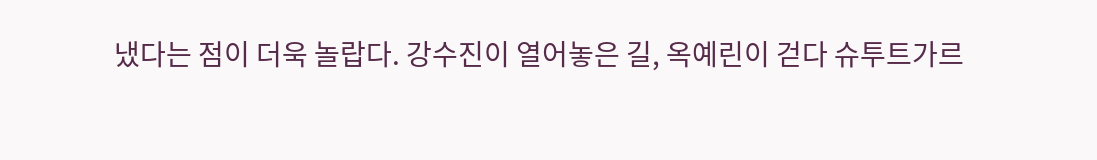냈다는 점이 더욱 놀랍다. 강수진이 열어놓은 길, 옥예린이 걷다 슈투트가르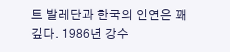트 발레단과 한국의 인연은 꽤 깊다. 1986년 강수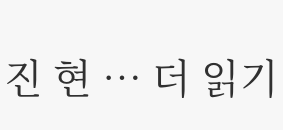진 현 … 더 읽기